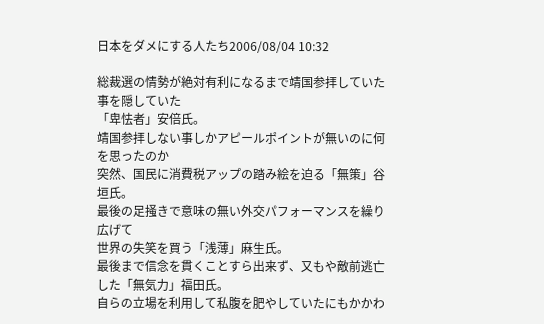日本をダメにする人たち2006/08/04 10:32

総裁選の情勢が絶対有利になるまで靖国参拝していた事を隠していた
「卑怯者」安倍氏。
靖国参拝しない事しかアピールポイントが無いのに何を思ったのか
突然、国民に消費税アップの踏み絵を迫る「無策」谷垣氏。
最後の足掻きで意味の無い外交パフォーマンスを繰り広げて
世界の失笑を買う「浅薄」麻生氏。
最後まで信念を貫くことすら出来ず、又もや敵前逃亡した「無気力」福田氏。
自らの立場を利用して私腹を肥やしていたにもかかわ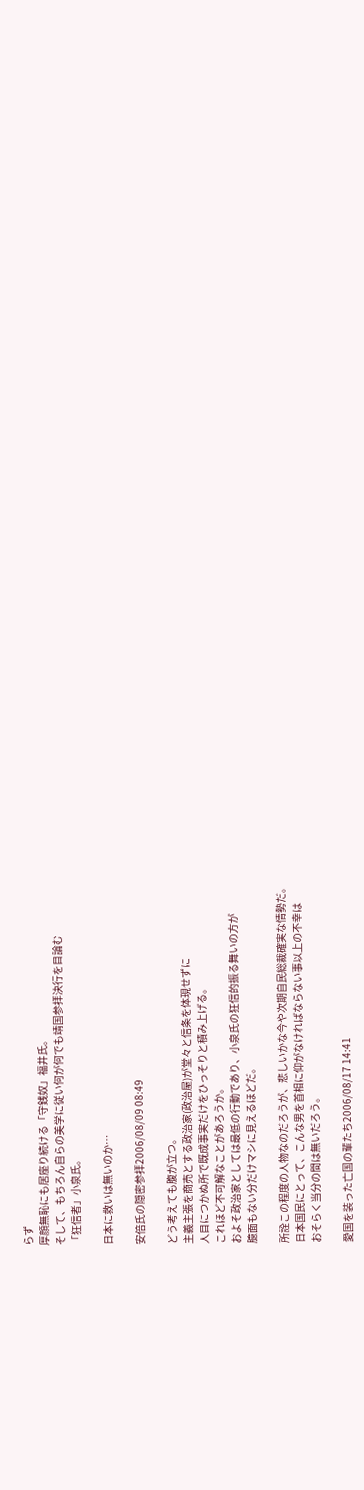らず
厚顔無恥にも居座り続ける「守銭奴」福井氏。
そして、もちろん自らの美学に従い何が何でも靖国参拝決行を目論む
「狂信者」小泉氏。

日本に救いは無いのか…

安倍氏の隠密参拝2006/08/09 08:49

どう考えても腹が立つ。
主義主張を商売とする政治家(政治屋)が堂々と信条を体現せずに
人目につかぬ所で既成事実だけをひっそりと積み上げる。
これほど不可解なことがあろうか。
およそ政治家としては最低の行動であり、小泉氏の狂信的振る舞いの方が
臆面もない分だけマシに見えるほどだ。

所詮この程度の人物なのだろうが、悲しいかな今や次期自民総裁確実な情勢だ。
日本国民にとって、こんな男を首相に仰がなければならない事以上の不幸は
おそらく当分の間は無いだろう。

愛国を装った亡国の輩たち2006/08/17 14:41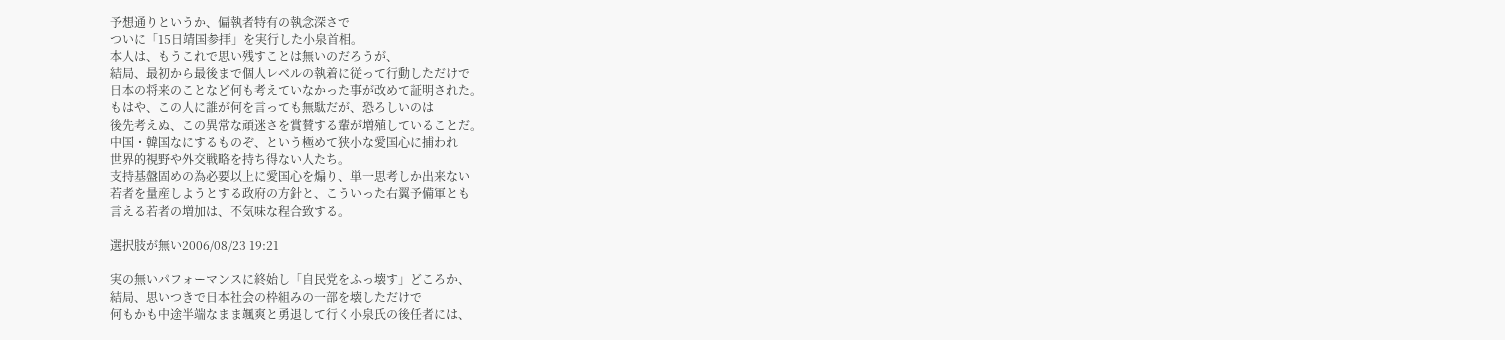予想通りというか、偏執者特有の執念深さで
ついに「15日靖国参拝」を実行した小泉首相。
本人は、もうこれで思い残すことは無いのだろうが、
結局、最初から最後まで個人レベルの執着に従って行動しただけで
日本の将来のことなど何も考えていなかった事が改めて証明された。
もはや、この人に誰が何を言っても無駄だが、恐ろしいのは
後先考えぬ、この異常な頑迷さを賞賛する輩が増殖していることだ。
中国・韓国なにするものぞ、という極めて狭小な愛国心に捕われ
世界的視野や外交戦略を持ち得ない人たち。
支持基盤固めの為必要以上に愛国心を煽り、単一思考しか出来ない
若者を量産しようとする政府の方針と、こういった右翼予備軍とも
言える若者の増加は、不気味な程合致する。

選択肢が無い2006/08/23 19:21

実の無いパフォーマンスに終始し「自民党をふっ壊す」どころか、
結局、思いつきで日本社会の枠組みの一部を壊しただけで
何もかも中途半端なまま颯爽と勇退して行く小泉氏の後任者には、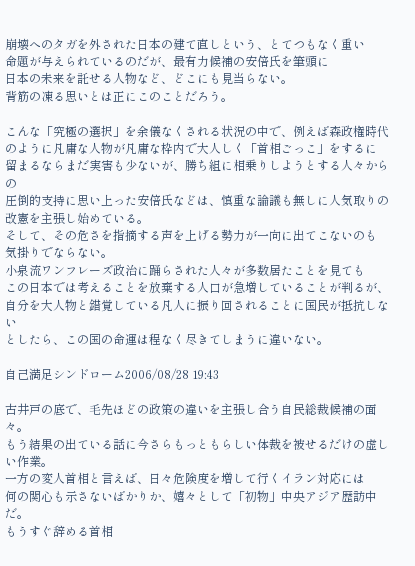崩壊へのタガを外された日本の建て直しという、とてつもなく重い
命題が与えられているのだが、最有力候補の安倍氏を筆頭に
日本の未来を託せる人物など、どこにも見当らない。
背筋の凍る思いとは正にこのことだろう。

こんな「究極の選択」を余儀なくされる状況の中で、例えば森政権時代
のように凡庸な人物が凡庸な枠内で大人しく「首相ごっこ」をするに
留まるならまだ実害も少ないが、勝ち組に相乗りしようとする人々からの
圧倒的支持に思い上った安倍氏などは、慎重な論議も無しに人気取りの
改憲を主張し始めている。
そして、その危さを指摘する声を上げる勢力が一向に出てこないのも
気掛りでならない。
小泉流ワンフレーズ政治に踊らされた人々が多数居たことを見ても
この日本では考えることを放棄する人口が急増していることが判るが、
自分を大人物と錯覚している凡人に振り回されることに国民が抵抗しない
としたら、この国の命運は程なく尽きてしまうに違いない。

自己満足シンドローム2006/08/28 19:43

古井戸の底で、毛先ほどの政策の違いを主張し合う自民総裁候補の面々。
もう結果の出ている話に今さらもっともらしい体裁を被せるだけの虚しい作業。
一方の変人首相と言えば、日々危険度を増して行くイラン対応には
何の関心も示さないばかりか、嬉々として「初物」中央アジア歴訪中だ。
もうすぐ辞める首相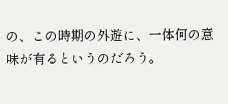の、この時期の外遊に、一体何の意味が有るというのだろう。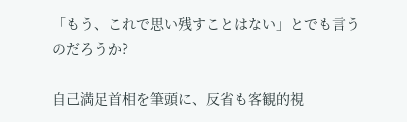「もう、これで思い残すことはない」とでも言うのだろうか?

自己満足首相を筆頭に、反省も客観的視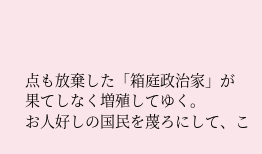点も放棄した「箱庭政治家」が
果てしなく増殖してゆく。
お人好しの国民を蔑ろにして、こ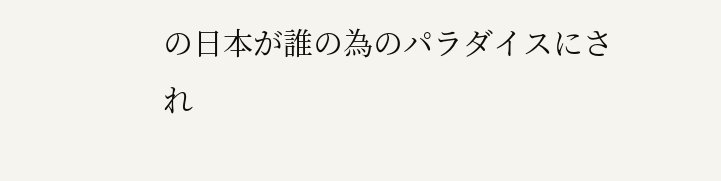の日本が誰の為のパラダイスにされ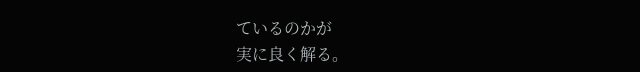ているのかが
実に良く解る。